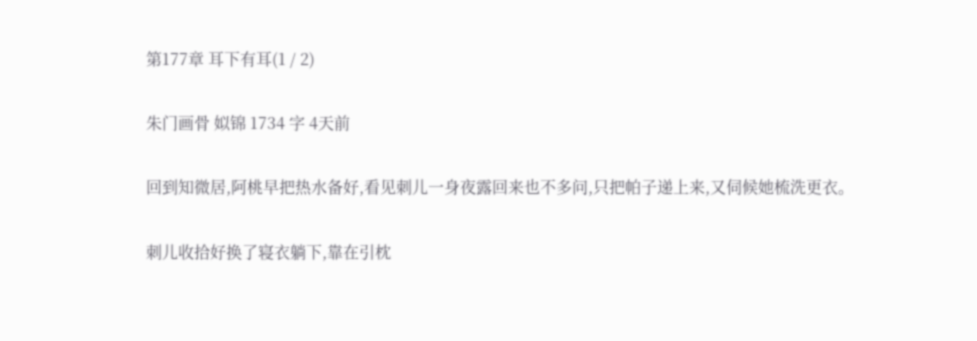第177章 耳下有耳(1 / 2)

朱门画骨 姒锦 1734 字 4天前

回到知微居,阿桃早把热水备好,看见刺儿一身夜露回来也不多问,只把帕子递上来,又伺候她梳洗更衣。

刺儿收拾好换了寝衣躺下,靠在引枕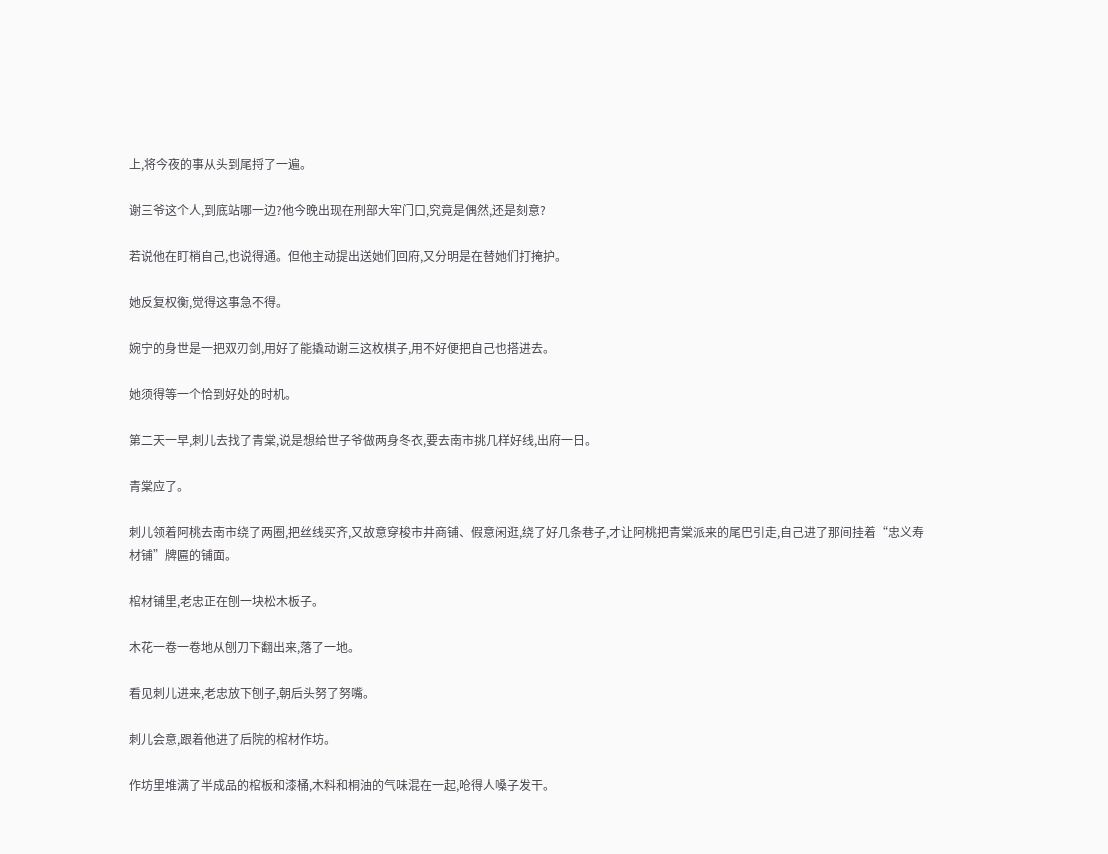上,将今夜的事从头到尾捋了一遍。

谢三爷这个人,到底站哪一边?他今晚出现在刑部大牢门口,究竟是偶然,还是刻意?

若说他在盯梢自己,也说得通。但他主动提出送她们回府,又分明是在替她们打掩护。

她反复权衡,觉得这事急不得。

婉宁的身世是一把双刃剑,用好了能撬动谢三这枚棋子,用不好便把自己也搭进去。

她须得等一个恰到好处的时机。

第二天一早,刺儿去找了青棠,说是想给世子爷做两身冬衣,要去南市挑几样好线,出府一日。

青棠应了。

刺儿领着阿桃去南市绕了两圈,把丝线买齐,又故意穿梭市井商铺、假意闲逛,绕了好几条巷子,才让阿桃把青棠派来的尾巴引走,自己进了那间挂着“忠义寿材铺”牌匾的铺面。

棺材铺里,老忠正在刨一块松木板子。

木花一卷一卷地从刨刀下翻出来,落了一地。

看见刺儿进来,老忠放下刨子,朝后头努了努嘴。

刺儿会意,跟着他进了后院的棺材作坊。

作坊里堆满了半成品的棺板和漆桶,木料和桐油的气味混在一起,呛得人嗓子发干。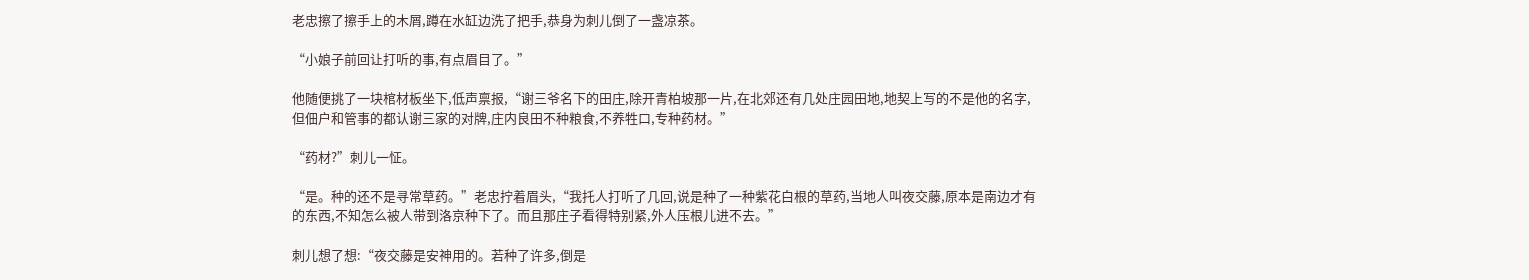老忠擦了擦手上的木屑,蹲在水缸边洗了把手,恭身为刺儿倒了一盏凉茶。

“小娘子前回让打听的事,有点眉目了。”

他随便挑了一块棺材板坐下,低声禀报,“谢三爷名下的田庄,除开青柏坡那一片,在北郊还有几处庄园田地,地契上写的不是他的名字,但佃户和管事的都认谢三家的对牌,庄内良田不种粮食,不养牲口,专种药材。”

“药材?”刺儿一怔。

“是。种的还不是寻常草药。”老忠拧着眉头,“我托人打听了几回,说是种了一种紫花白根的草药,当地人叫夜交藤,原本是南边才有的东西,不知怎么被人带到洛京种下了。而且那庄子看得特别紧,外人压根儿进不去。”

刺儿想了想:“夜交藤是安神用的。若种了许多,倒是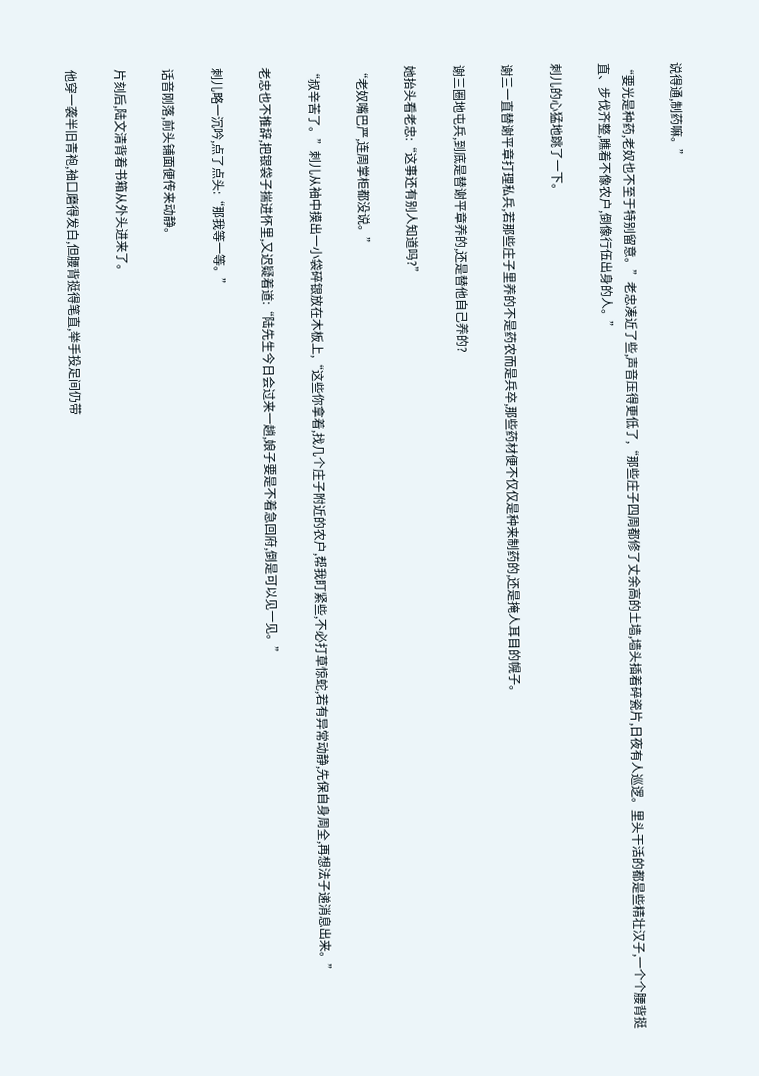说得通,制药嘛。”

“要光是种药,老奴也不至于特别留意。”老忠凑近了些,声音压得更低了,“那些庄子四周都修了丈余高的土墙,墙头插着碎瓷片,日夜有人巡逻。里头干活的都是些精壮汉子,一个个腰背挺直、步伐齐整,瞧着不像农户,倒像行伍出身的人。”

刺儿的心猛地跳了一下。

谢三一直替谢平章打理私兵,若那些庄子里养的不是药农而是兵卒,那些药材便不仅仅是种来制药的,还是掩人耳目的幌子。

谢三圈地屯兵,到底是替谢平章养的,还是替他自己养的?

她抬头看老忠:“这事还有别人知道吗?”

“老奴嘴巴严,连周掌柜都没说。”

“叔辛苦了。”刺儿从袖中摸出一小袋碎银放在木板上,“这些你拿着,找几个庄子附近的农户,帮我盯紧些,不必打草惊蛇,若有异常动静,先保自身周全,再想法子递消息出来。”

老忠也不推辞,把银袋子揣进怀里,又迟疑着道:“陆先生今日会过来一趟,娘子要是不着急回府,倒是可以见一见。”

刺儿略一沉吟,点了点头:“那我等一等。”

话音刚落,前头铺面便传来动静。

片刻后,陆文清背着书箱从外头进来了。

他穿一袭半旧青袍,袖口磨得发白,但腰背挺得笔直,举手投足间仍带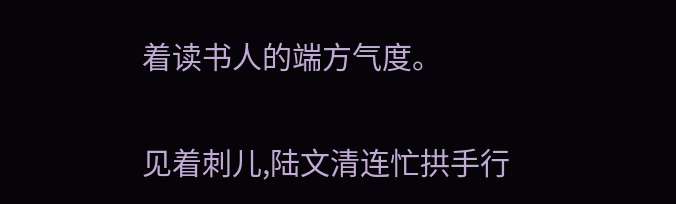着读书人的端方气度。

见着刺儿,陆文清连忙拱手行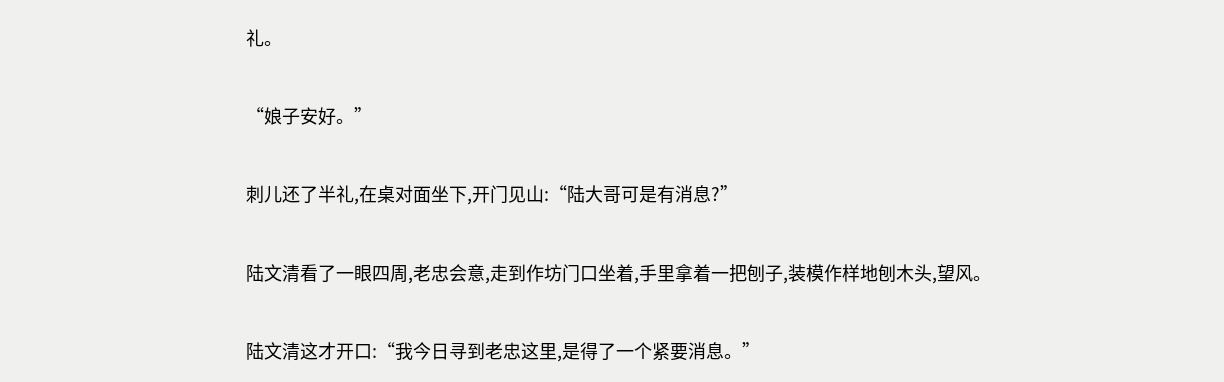礼。

“娘子安好。”

刺儿还了半礼,在桌对面坐下,开门见山:“陆大哥可是有消息?”

陆文清看了一眼四周,老忠会意,走到作坊门口坐着,手里拿着一把刨子,装模作样地刨木头,望风。

陆文清这才开口:“我今日寻到老忠这里,是得了一个紧要消息。”